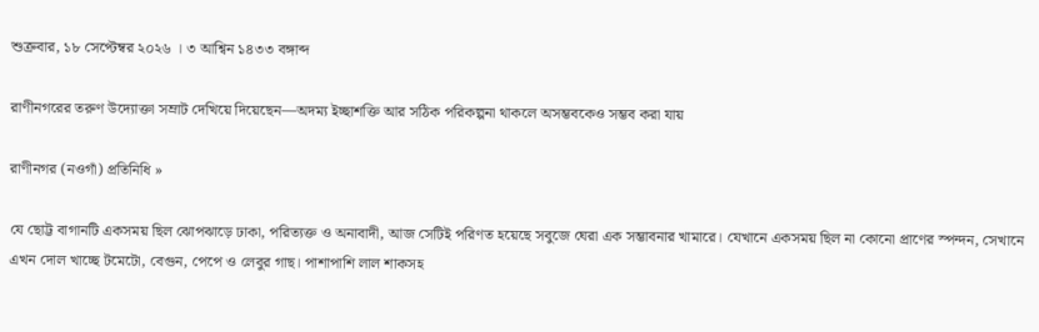শুক্রবার, ১৮ সেপ্টেম্বর ২০২৬ । ৩ আশ্বিন ১৪৩৩ বঙ্গাব্দ

রাণীনগরের তরুণ উদ্যোক্তা সম্রাট দেখিয়ে দিয়েছেন—অদম্য ইচ্ছাশক্তি আর সঠিক পরিকল্পনা থাকলে অসম্ভবকেও সম্ভব করা যায়

রাণীনগর (নওগাঁ) প্রতিনিধি »

যে ছোট্ট বাগানটি একসময় ছিল ঝোপঝাড়ে ঢাকা, পরিত্যক্ত ও অনাবাদী, আজ সেটিই পরিণত হয়েছে সবুজে ঘেরা এক সম্ভাবনার খামারে। যেখানে একসময় ছিল না কোনো প্রাণের স্পন্দন, সেখানে এখন দোল খাচ্ছে টমেটো, বেগুন, পেপে ও লেবুর গাছ। পাশাপাশি লাল শাকসহ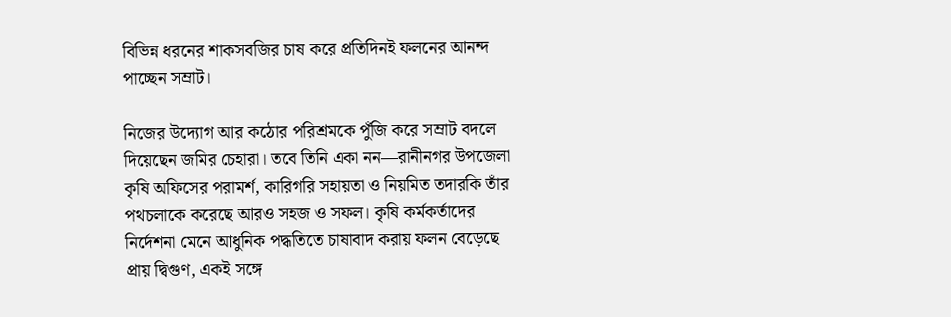বিভিন্ন ধরনের শাকসবজির চাষ করে প্রতিদিনই ফলনের আনন্দ পাচ্ছেন সম্রাট।

নিজের উদ্যোগ আর কঠোর পরিশ্রমকে পুঁজি করে সম্রাট বদলে দিয়েছেন জমির চেহারা। তবে তিনি একা নন—রানীনগর উপজেলা কৃষি অফিসের পরামর্শ, কারিগরি সহায়তা ও নিয়মিত তদারকি তাঁর পথচলাকে করেছে আরও সহজ ও সফল। কৃষি কর্মকর্তাদের নির্দেশনা মেনে আধুনিক পদ্ধতিতে চাষাবাদ করায় ফলন বেড়েছে প্রায় দ্বিগুণ, একই সঙ্গে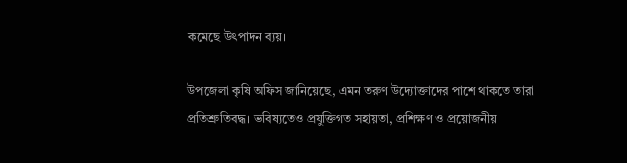কমেছে উৎপাদন ব্যয়।

উপজেলা কৃষি অফিস জানিয়েছে, এমন তরুণ উদ্যোক্তাদের পাশে থাকতে তারা প্রতিশ্রুতিবদ্ধ। ভবিষ্যতেও প্রযুক্তিগত সহায়তা, প্রশিক্ষণ ও প্রয়োজনীয়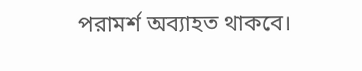পরামর্শ অব্যাহত থাকবে।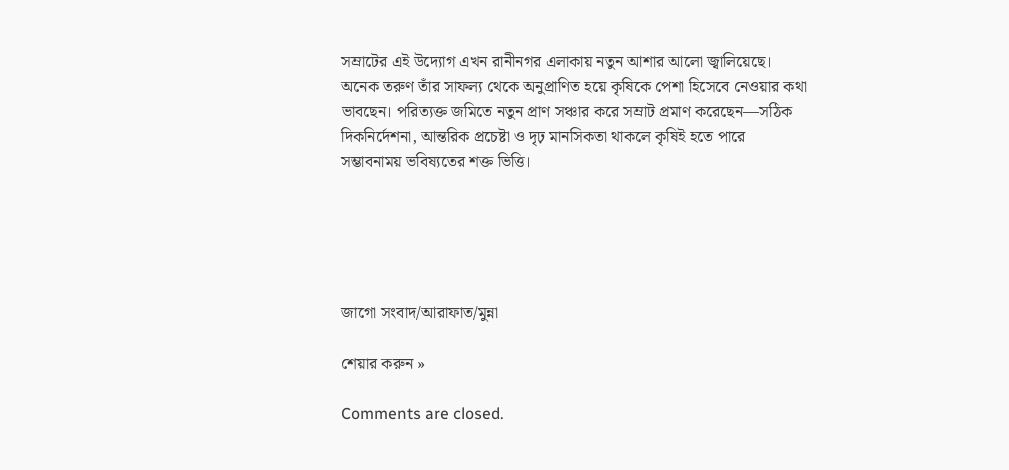সম্রাটের এই উদ্যোগ এখন রানীনগর এলাকায় নতুন আশার আলো জ্বালিয়েছে। অনেক তরুণ তাঁর সাফল্য থেকে অনুপ্রাণিত হয়ে কৃষিকে পেশা হিসেবে নেওয়ার কথা ভাবছেন। পরিত্যক্ত জমিতে নতুন প্রাণ সঞ্চার করে সম্রাট প্রমাণ করেছেন—সঠিক দিকনির্দেশনা, আন্তরিক প্রচেষ্টা ও দৃঢ় মানসিকতা থাকলে কৃষিই হতে পারে সম্ভাবনাময় ভবিষ্যতের শক্ত ভিত্তি।





জাগো সংবাদ/আরাফাত/মুন্না

শেয়ার করুন »

Comments are closed.